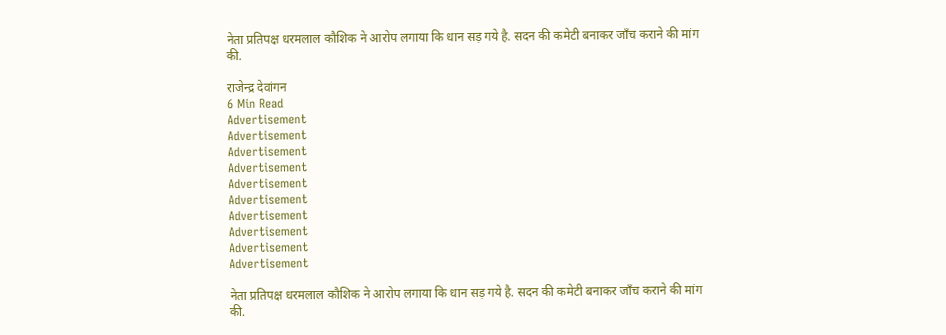नेता प्रतिपक्ष धरमलाल कौशिक ने आरोप लगाया कि धान सड़ गये है. सदन की कमेटी बनाकर जाँच कराने की मांग की.

राजेन्द्र देवांगन
6 Min Read
Advertisement
Advertisement
Advertisement
Advertisement
Advertisement
Advertisement
Advertisement
Advertisement
Advertisement
Advertisement

नेता प्रतिपक्ष धरमलाल कौशिक ने आरोप लगाया कि धान सड़ गये है. सदन की कमेटी बनाकर जाँच कराने की मांग की.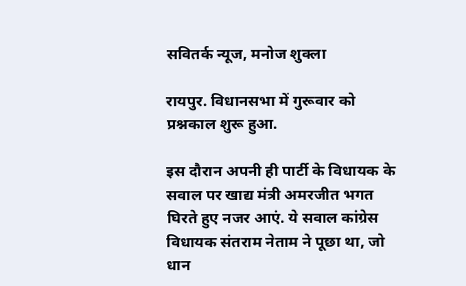सवितर्क न्यूज, मनोज शुक्ला

रायपुर. विधानसभा में गुरूवार को प्रश्नकाल शुरू हुआ.

इस दौरान अपनी ही पार्टी के विधायक के सवाल पर खाद्य मंत्री अमरजीत भगत घिरते हुए नजर आएं. ये सवाल कांग्रेस विधायक संतराम नेताम ने पूछा था, जो धान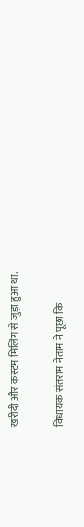खरीदी और कस्टम मिलिंग से जुड़ा हुआ था.

विधायक संतराम नेताम ने पूछा कि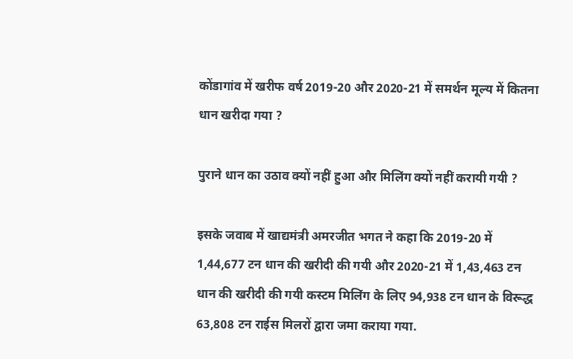कोंडागांव में खरीफ वर्ष 2019-20 और 2020-21 में समर्थन मूल्य में कितना धान खरीदा गया ?

पुराने धान का उठाव क्यों नहीं हुआ और मिलिंग क्यों नहीं करायी गयी ?

इसके जवाब में खाद्यमंत्री अमरजीत भगत ने कहा कि 2019-20 में 1,44,677 टन धान की खरीदी की गयी और 2020-21 में 1,43,463 टन धान की खरीदी की गयी कस्टम मिलिंग के लिए 94,938 टन धान के विरूद्ध 63,808 टन राईस मिलरों द्वारा जमा कराया गया.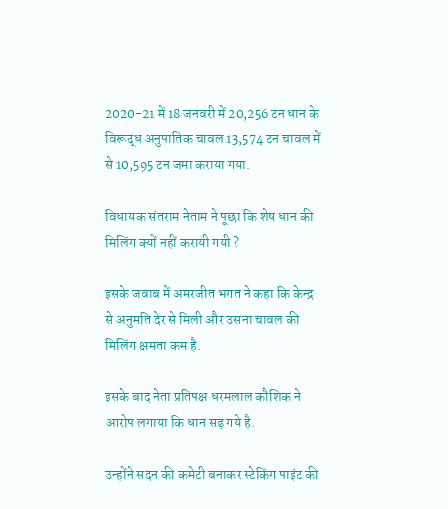2020-21 में 18 जनवरी में 20,256 टन धान के विरूद्ध अनुपातिक चावल 13,574 टन चावल में से 10,595 टन जमा कराया गया.

विधायक संतराम नेताम ने पूछा कि शेष धान की मिलिंग क्यों नहीं करायी गयी ?

इसके जवाब में अमरजीत भगत ने कहा कि केन्द्र से अनुमति देर से मिली और उसना चावल की मिलिंग क्षमता कम है.

इसके बाद नेता प्रतिपक्ष धरमलाल कौशिक ने आरोप लगाया कि धान सड़ गये है.

उन्होंने सदन की कमेटी बनाकर स्टेकिंग पाइंट की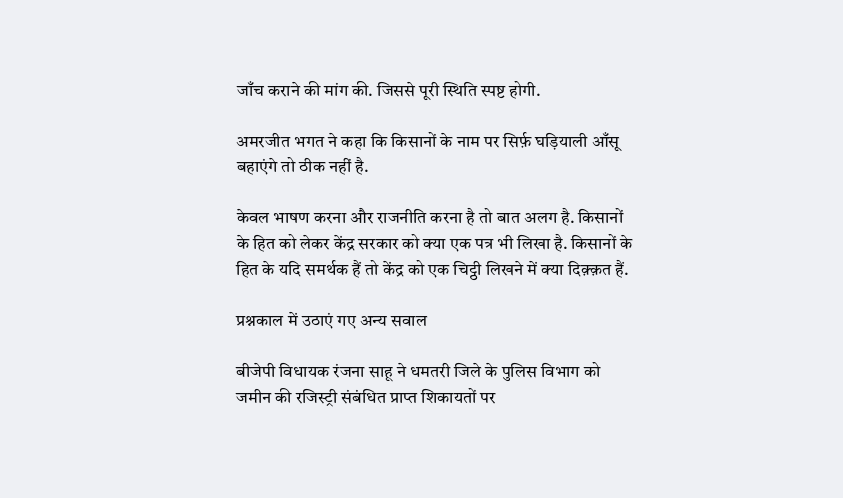जाँच कराने की मांग की. जिससे पूरी स्थिति स्पष्ट होगी.

अमरजीत भगत ने कहा कि किसानों के नाम पर सिर्फ़ घड़ियाली आँसू बहाएंगे तो ठीक नहीं है.

केवल भाषण करना और राजनीति करना है तो बात अलग है. किसानों के हित को लेकर केंद्र सरकार को क्या एक पत्र भी लिखा है. किसानों के हित के यदि समर्थक हैं तो केंद्र को एक चिट्ठी लिखने में क्या दिक़्क़त हैं.

प्रश्नकाल में उठाएं गए अन्य सवाल

बीजेपी विधायक रंजना साहू ने धमतरी जिले के पुलिस विभाग को जमीन की रजिस्ट्री संबंधित प्राप्त शिकायतों पर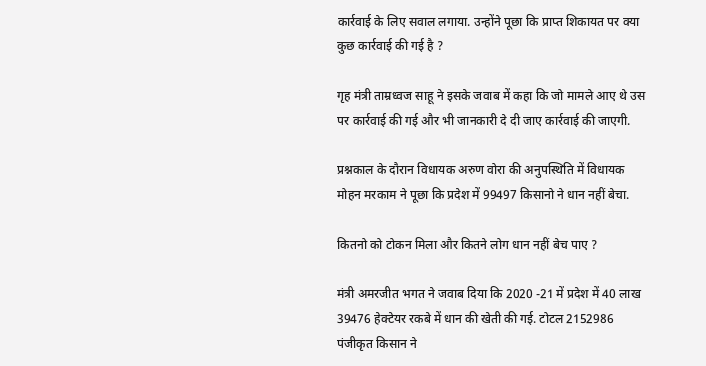कार्रवाई के लिए सवाल लगाया. उन्होंने पूछा कि प्राप्त शिकायत पर क्या कुछ कार्रवाई की गई है ?

गृह मंत्री ताम्रध्वज साहू ने इसके जवाब में कहा कि जो मामले आए थे उस पर कार्रवाई की गई और भी जानकारी दे दी जाए कार्रवाई की जाएगी.

प्रश्नकाल के दौरान विधायक अरुण वोरा की अनुपस्थिति में विधायक मोहन मरकाम ने पूछा कि प्रदेश में 99497 किसानो ने धान नहीं बेचा.

कितनो को टोकन मिला और कितने लोग धान नहीं बेच पाए ?

मंत्री अमरजीत भगत ने जवाब दिया कि 2020 -21 में प्रदेश में 40 लाख 39476 हेक्टेयर रकबे में धान की खेती की गई. टोटल 2152986 पंजीकृत किसान ने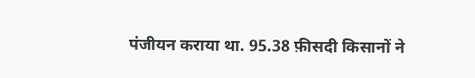पंजीयन कराया था. 95.38 फ़ीसदी किसानों ने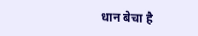धान बेचा है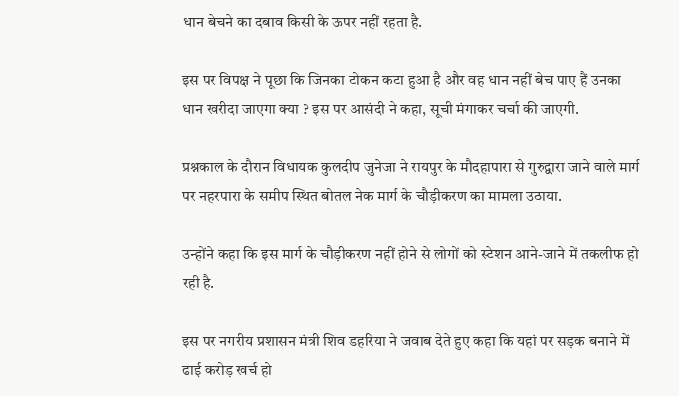धान बेचने का दबाव किसी के ऊपर नहीं रहता है.

इस पर विपक्ष ने पूछा कि जिनका टोकन कटा हुआ है और वह धान नहीं बेच पाए हैं उनका धान खरीदा जाएगा क्या ? इस पर आसंदी ने कहा, सूची मंगाकर चर्चा की जाएगी.

प्रश्नकाल के दौरान विधायक कुलदीप जुनेजा ने रायपुर के मौदहापारा से गुरुद्वारा जाने वाले मार्ग पर नहरपारा के समीप स्थित बोतल नेक मार्ग के चौड़ीकरण का मामला उठाया.

उन्होंने कहा कि इस मार्ग के चौड़ीकरण नहीं होने से लोगों को स्टेशन आने-जाने में तकलीफ हो रही है.

इस पर नगरीय प्रशासन मंत्री शिव डहरिया ने जवाब देते हुए कहा कि यहां पर सड़क बनाने में ढाई करोड़ खर्च हो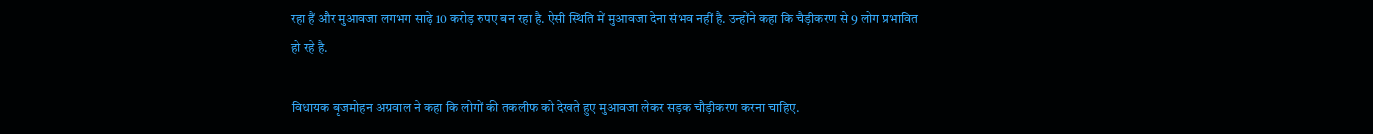रहा हैं और मुआवजा लगभग साढ़े 10 करोड़ रुपए बन रहा है. ऐसी स्थिति में मुआवजा देना संभव नहीं है. उन्होंने कहा कि चैड़ीकरण से 9 लोग प्रभावित हो रहे है.

विधायक बृजमोहन अग्रवाल ने कहा कि लोगों की तकलीफ को देखते हुए मुआवजा लेकर सड़क चौड़ीकरण करना चाहिए.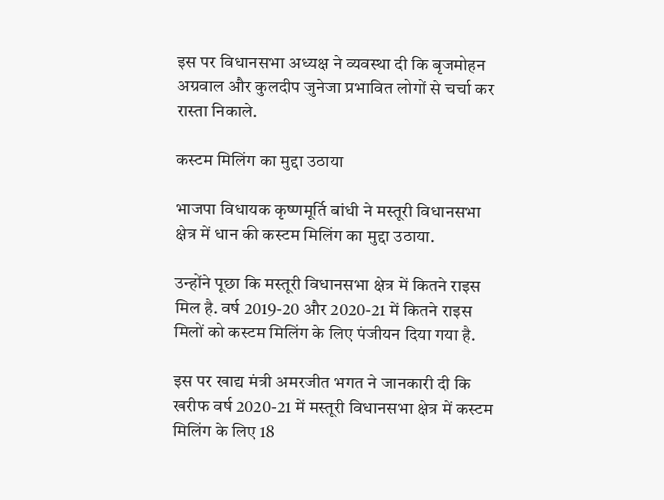इस पर विधानसभा अध्यक्ष ने व्यवस्था दी कि बृजमोहन अग्रवाल और कुलदीप जुनेजा प्रभावित लोगों से चर्चा कर रास्ता निकाले.

कस्टम मिलिंग का मुद्दा उठाया

भाजपा विधायक कृष्णमूर्ति बांधी ने मस्तूरी विधानसभा क्षेत्र में धान की कस्टम मिलिंग का मुद्दा उठाया.

उन्होंने पूछा कि मस्तूरी विधानसभा क्षेत्र में कितने राइस मिल है. वर्ष 2019-20 और 2020-21 में कितने राइस मिलों को कस्टम मिलिंग के लिए पंजीयन दिया गया है.

इस पर खाद्य मंत्री अमरजीत भगत ने जानकारी दी कि खरीफ वर्ष 2020-21 में मस्तूरी विधानसभा क्षेत्र में कस्टम मिलिंग के लिए 18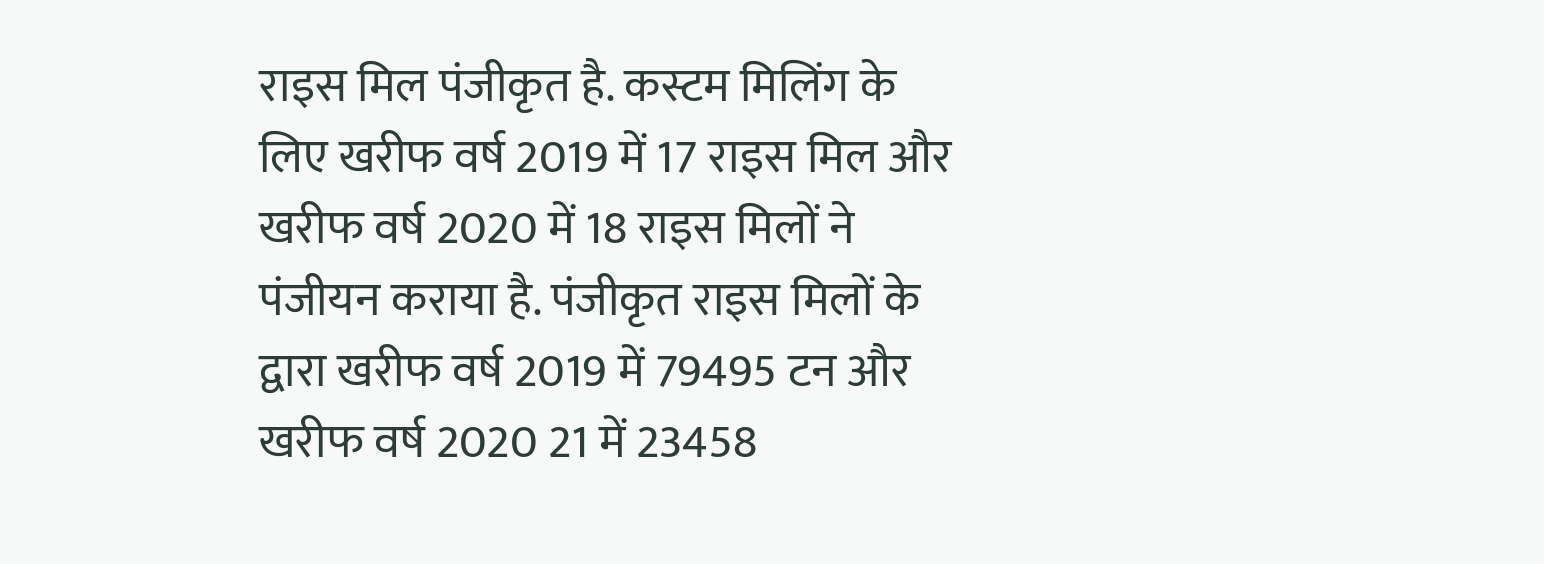राइस मिल पंजीकृत है. कस्टम मिलिंग के लिए खरीफ वर्ष 2019 में 17 राइस मिल और खरीफ वर्ष 2020 में 18 राइस मिलों ने पंजीयन कराया है. पंजीकृत राइस मिलों के द्वारा खरीफ वर्ष 2019 में 79495 टन और खरीफ वर्ष 2020 21 में 23458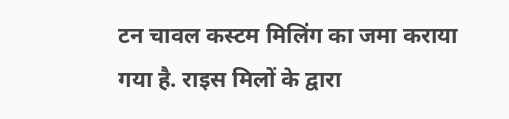टन चावल कस्टम मिलिंग का जमा कराया गया है. राइस मिलों के द्वारा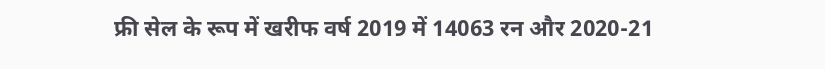फ्री सेल के रूप में खरीफ वर्ष 2019 में 14063 रन और 2020-21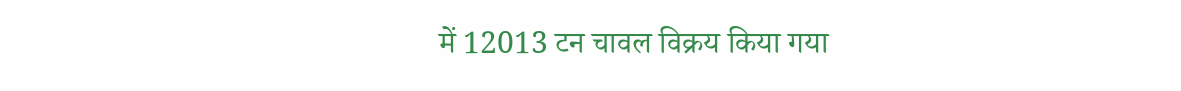में 12013 टन चावल विक्रय किया गया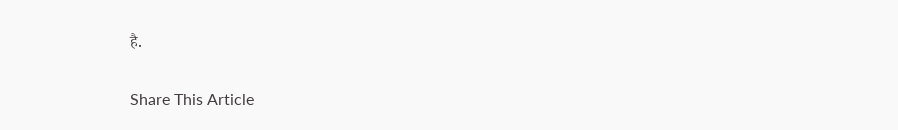है.

Share This Article